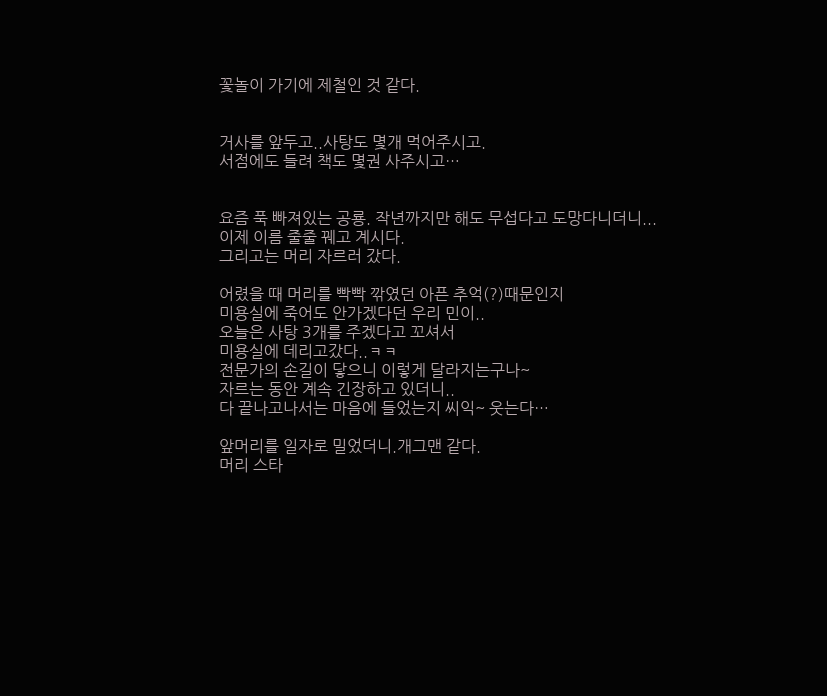꽃놀이 가기에 제철인 것 같다.


거사를 앞두고..사탕도 몇개 먹어주시고.
서점에도 들려 책도 몇권 사주시고…


요즘 푹 빠져있는 공룡. 작년까지만 해도 무섭다고 도망다니더니...이제 이름 줄줄 꿰고 계시다.
그리고는 머리 자르러 갔다.

어렸을 때 머리를 빡빡 깎였던 아픈 추억(?)때문인지
미용실에 죽어도 안가겠다던 우리 민이..
오늘은 사탕 3개를 주겠다고 꼬셔서
미용실에 데리고갔다..ㅋㅋ
전문가의 손길이 닿으니 이렇게 달라지는구나~
자르는 동안 계속 긴장하고 있더니..
다 끝나고나서는 마음에 들었는지 씨익~ 웃는다…

앞머리를 일자로 밀었더니.개그맨 같다.
머리 스타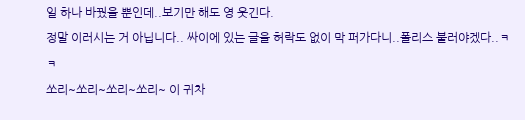일 하나 바꿨을 뿐인데..보기만 해도 영 웃긴다.
정말 이러시는 거 아닙니다.. 싸이에 있는 글을 허락도 없이 막 퍼가다니..폴리스 불러야겠다..ㅋㅋ
쏘리~쏘리~쏘리~쏘리~ 이 귀차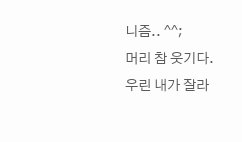니즘.. ^^;
머리 참 웃기다. 우린 내가 잘라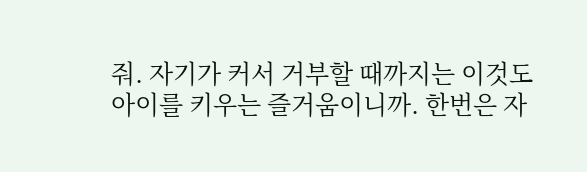줘. 자기가 커서 거부할 때까지는 이것도 아이를 키우는 즐거움이니까. 한번은 자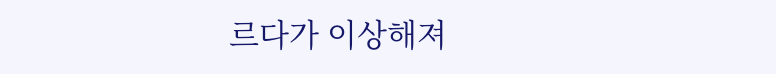르다가 이상해져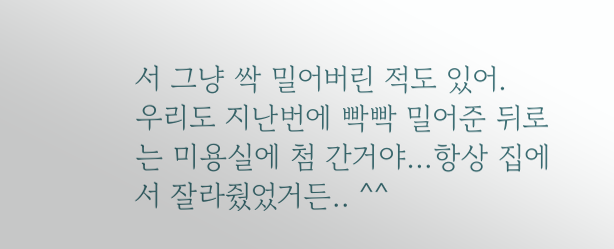서 그냥 싹 밀어버린 적도 있어.
우리도 지난번에 빡빡 밀어준 뒤로는 미용실에 첨 간거야…항상 집에서 잘라줬었거든.. ^^